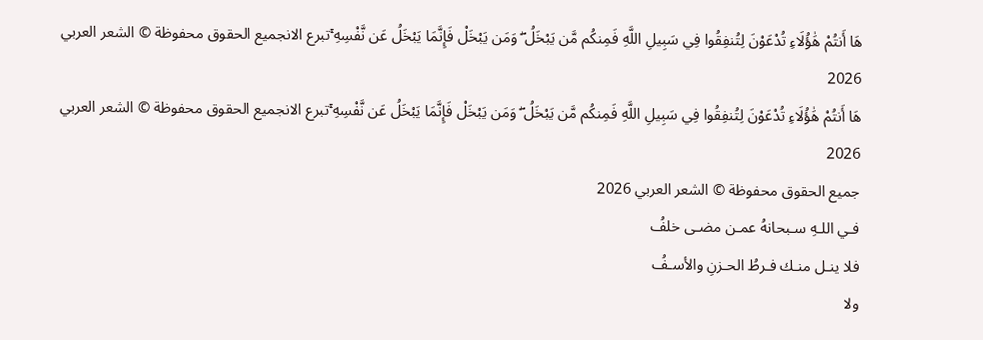هَا أَنتُمْ هَٰؤُلَاءِ تُدْعَوْنَ لِتُنفِقُوا فِي سَبِيلِ اللَّهِ فَمِنكُم مَّن يَبْخَلُ ۖ وَمَن يَبْخَلْ فَإِنَّمَا يَبْخَلُ عَن نَّفْسِهِ ۚتبرع الانجميع الحقوق محفوظة © الشعر العربي 2026
هَا أَنتُمْ هَٰؤُلَاءِ تُدْعَوْنَ لِتُنفِقُوا فِي سَبِيلِ اللَّهِ فَمِنكُم مَّن يَبْخَلُ ۖ وَمَن يَبْخَلْ فَإِنَّمَا يَبْخَلُ عَن نَّفْسِهِ ۚتبرع الانجميع الحقوق محفوظة © الشعر العربي 2026
جميع الحقوق محفوظة © الشعر العربي 2026
فـي اللـهِ سـبحانهُ عمـن مضـى خلفُ
فلا ينـل منـك فـرطُ الحـزنِ والأسـفُ
ولا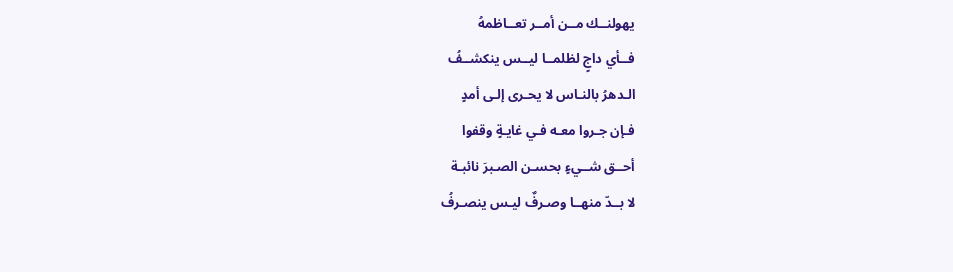يهولنــك مــن أمــر تعــاظمهُ
فــأي داجٍ لظلمــا ليــس ينكشــفُ
الـدهرُ بالنـاس لا يحـرى إلـى أمدٍ
فـإن جـروا معـه فـي غايـةٍ وقفوا
أحــق شــيءٍ بحسـن الصـبرَ نائبـة
لا بــدّ منهــا وصـرفٌ ليـس ينصـرفُ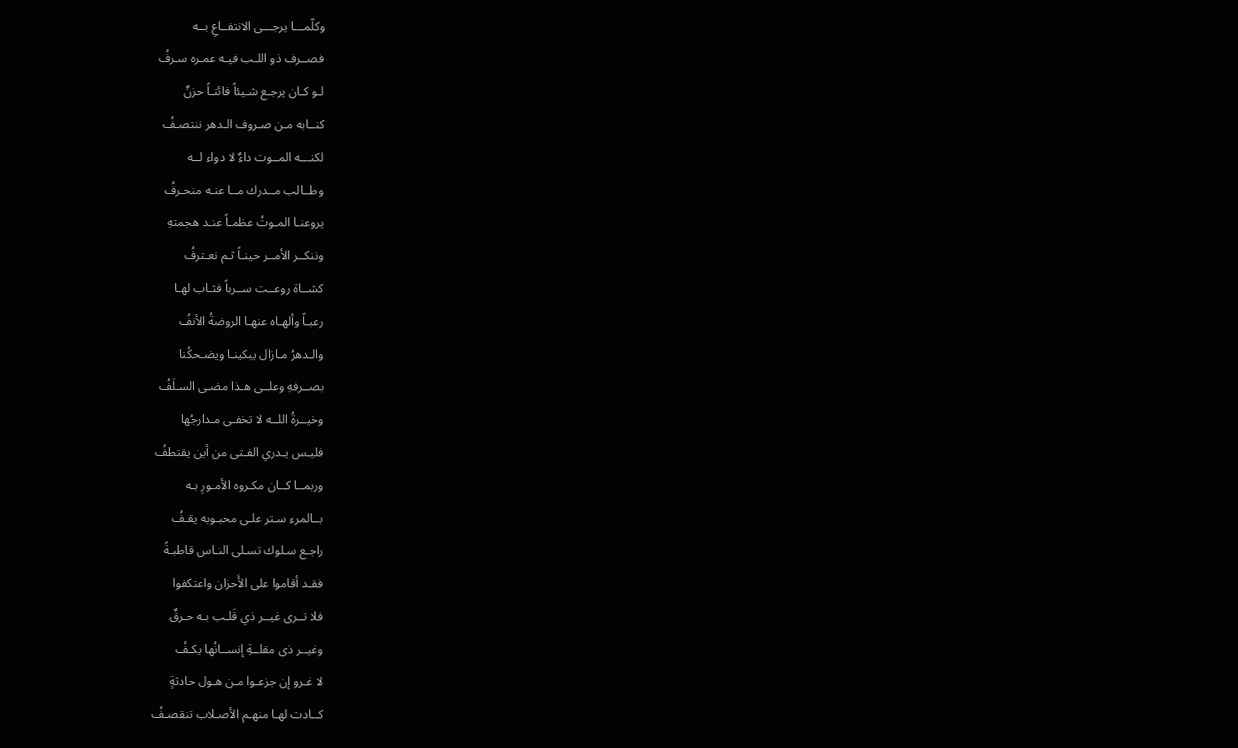وكلّمـــا يرجـــى الانتفــاعِ بــه
فصــرف ذو اللـب فيـه عمـره سـرفُ
لـو كـان يرجـع شـيئاً فائتـاً حزنٌ
كنــابه مـن صـروف الـدهر ننتصـفُ
لكنـــه المــوت داءٌ لا دواء لــه
وطــالب مــدرك مــا عنـه منحـرفُ
يروعنـا المـوتُ عظمـاً عنـد هجمتهِ
وننكــر الأمــر حينـاً ثـم نعـترفُ
كشــاة روعــت ســرباً فثـاب لهـا
رعبـاً وألهـاه عنهـا الروضةُ الأنفُ
والـدهرُ مـازال يبكينـا ويضـحكُنا
بصــرفهِ وعلــى هـذا مضـى السـلَفُ
وخيــرةُ اللــه لا تخفـى مـدارجُها
فليـس يـدري الفـتى من أين يقتطفُ
وربمــا كــان مكـروه الأمـورِ بـه
بــالمرء سـتر علـى محبـوبه يقـفُ
راجـع سـلوك تسـلى النـاس قاطبـةً
فقـد أقاموا على الأَحزان واعتكفوا
فلا تــرى غيــر ذي قَلـب بـه حـرقٌ
وغيــر ذى مقلــةِ إنســانُها يكـفُ
لا غـرو إن جزعـوا مـن هـول حادثةٍ
كــادت لهـا منهـم الأصـلاب تنقصـفُ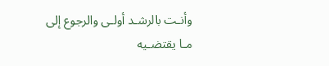وأنـت بالرشـد أولـى والرجوع إلى
مـا يقتضـيه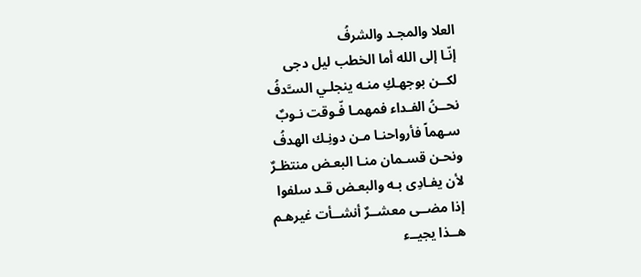العلا والمجـد والشرفُ
إنّـا إلى الله أما الخطب ليل دجى
لكــن بوجهـكِ منـه ينجلـي السـَّدفُ
نحــنُ الفـداء فمهمـا فّـوقت نـوبٌ
سـهماً فأرواحنـا مـن دونِـك الهدفُ
ونحـن قسـمان منـا البعـض منتظـرٌ
لأن يفـادِى بـه والبعـض قـد سلفوا
إذا مضــى معشــرٌ أنشــأت غيرهـم
هــذا يجيــء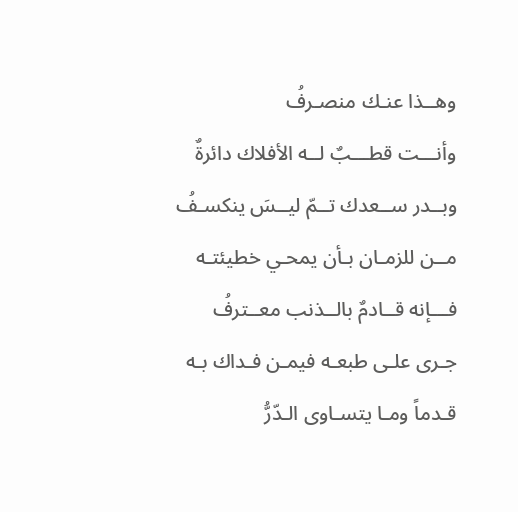وهــذا عنـك منصـرفُ
وأنـــت قطـــبٌ لــه الأفلاك دائرةٌ
وبــدر ســعدك تــمّ ليــسَ ينكسـفُ
مــن للزمـان بـأن يمحـي خطيئتـه
فـــإنه قــادمٌ بالــذنب معــترفُ
جـرى علـى طبعـه فيمـن فـداك بـه
قـدماً ومـا يتسـاوى الـدّرُّ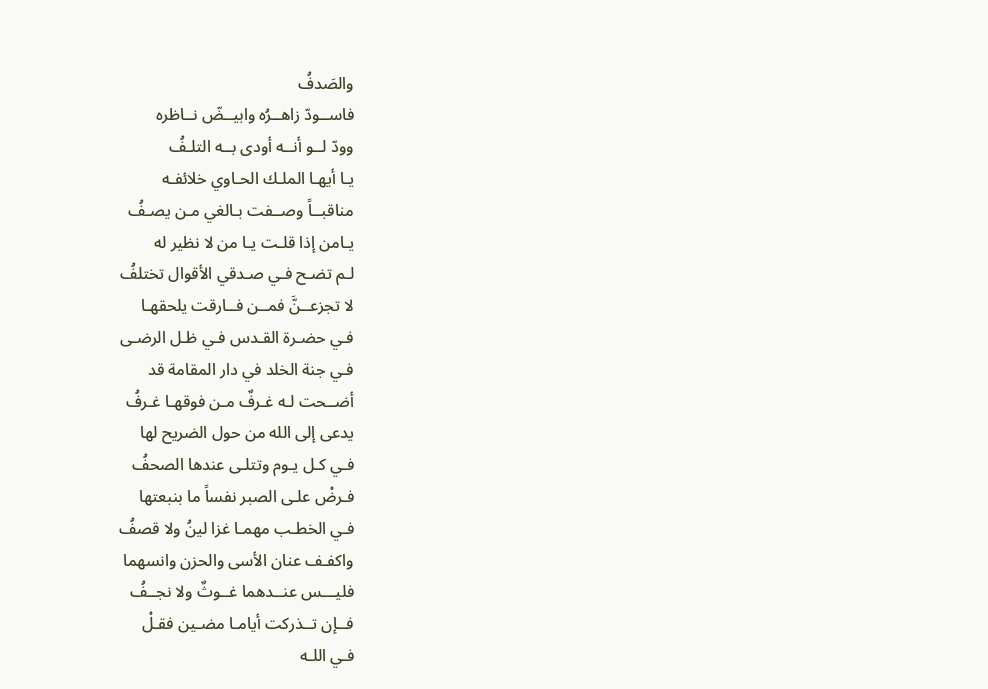والصَدفُ
فاســودّ زاهــرُه وابيــضّ نــاظره
وودّ لــو أنــه أودى بــه التلـفُ
يـا أيهـا الملـك الحـاوي خلائفـه
مناقبــاً وصــفت بـالغي مـن يصـفُ
يـامن إذا قلـت يـا من لا نظير له
لـم تضـح فـي صـدقي الأقوال تختلفُ
لا تجزعــنَّ فمــن فــارقت يلحقهـا
فـي حضـرة القـدس فـي ظـل الرضـى
فـي جنة الخلد في دار المقامة قد
أضــحت لـه غـرفٌ مـن فوقهـا غـرفُ
يدعى إلى الله من حول الضريح لها
فـي كـل يـوم وتتلـى عندها الصحفُ
فـرضْ علـى الصبر نفساً ما بنبعتها
فـي الخطـب مهمـا غزا لينُ ولا قصفُ
واكفـف عنان الأسى والحزن وانسهما
فليـــس عنــدهما غــوثٌ ولا نجــفُ
فــإن تــذركت أيامـا مضـين فقـلْ
فـي اللـه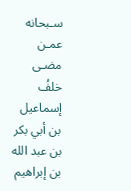سـبحانه عمـن مضـى خلفُ
إسماعيل بن أبي بكر بن عبد الله بن إبراهيم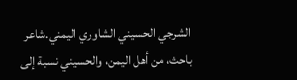الشرجي الحسيني الشاوري اليمني.شاعر باحث، من أهل اليمن، والحسيني نسبة إلى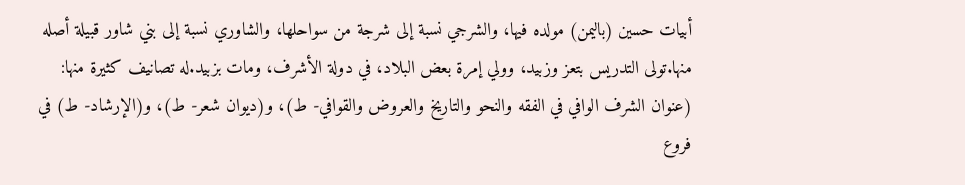أبيات حسين (باليمن) مولده فيها، والشرجي نسبة إلى شرجة من سواحلها، والشاوري نسبة إلى بني شاور قبيلة أصله منها.تولى التدريس بتعز وزبيد، وولي إمرة بعض البلاد، في دولة الأشرف، ومات بزبيد.له تصانيف كثيرة منها: (عنوان الشرف الوافي في الفقه والنحو والتاريخ والعروض والقوافي- ط)، و(ديوان شعر- ط)، و(الإرشاد- ط) في فروع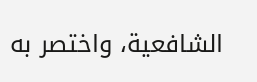الشافعية، واختصر به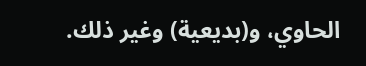الحاوي، و(بديعية) وغير ذلك.